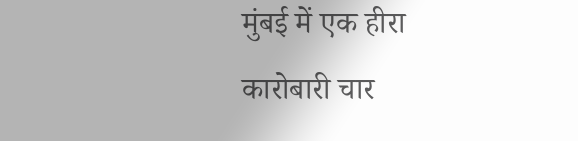मुंबई में एक हीरा कारोबारी चार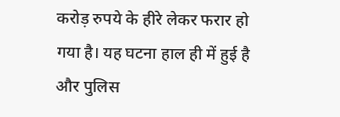करोड़ रुपये के हीरे लेकर फरार हो गया है। यह घटना हाल ही में हुई है और पुलिस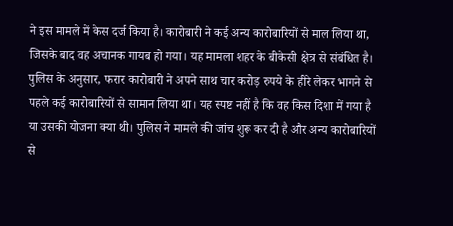ने इस मामले में केस दर्ज किया है। कारोबारी ने कई अन्य कारोबारियों से माल लिया था, जिसके बाद वह अचानक गायब हो गया। यह मामला शहर के बीकेसी क्षेत्र से संबंधित है।
पुलिस के अनुसार, फरार कारोबारी ने अपने साथ चार करोड़ रुपये के हीरे लेकर भागने से पहले कई कारोबारियों से सामान लिया था। यह स्पष्ट नहीं है कि वह किस दिशा में गया है या उसकी योजना क्या थी। पुलिस ने मामले की जांच शुरू कर दी है और अन्य कारोबारियों से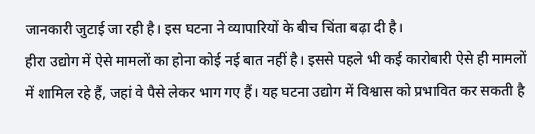जानकारी जुटाई जा रही है। इस घटना ने व्यापारियों के बीच चिंता बढ़ा दी है।
हीरा उद्योग में ऐसे मामलों का होना कोई नई बात नहीं है। इससे पहले भी कई कारोबारी ऐसे ही मामलों में शामिल रहे हैं, जहां वे पैसे लेकर भाग गए हैं। यह घटना उद्योग में विश्वास को प्रभावित कर सकती है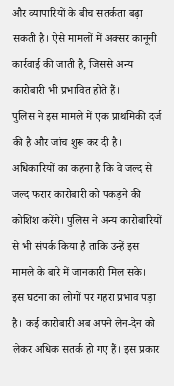और व्यापारियों के बीच सतर्कता बढ़ा सकती है। ऐसे मामलों में अक्सर कानूनी कार्रवाई की जाती है, जिससे अन्य कारोबारी भी प्रभावित होते हैं।
पुलिस ने इस मामले में एक प्राथमिकी दर्ज की है और जांच शुरू कर दी है। अधिकारियों का कहना है कि वे जल्द से जल्द फरार कारोबारी को पकड़ने की कोशिश करेंगे। पुलिस ने अन्य कारोबारियों से भी संपर्क किया है ताकि उन्हें इस मामले के बारे में जानकारी मिल सके।
इस घटना का लोगों पर गहरा प्रभाव पड़ा है। कई कारोबारी अब अपने लेन-देन को लेकर अधिक सतर्क हो गए हैं। इस प्रकार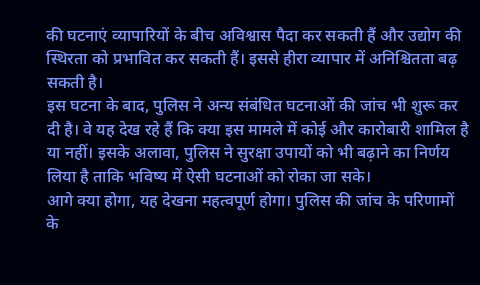की घटनाएं व्यापारियों के बीच अविश्वास पैदा कर सकती हैं और उद्योग की स्थिरता को प्रभावित कर सकती हैं। इससे हीरा व्यापार में अनिश्चितता बढ़ सकती है।
इस घटना के बाद, पुलिस ने अन्य संबंधित घटनाओं की जांच भी शुरू कर दी है। वे यह देख रहे हैं कि क्या इस मामले में कोई और कारोबारी शामिल है या नहीं। इसके अलावा, पुलिस ने सुरक्षा उपायों को भी बढ़ाने का निर्णय लिया है ताकि भविष्य में ऐसी घटनाओं को रोका जा सके।
आगे क्या होगा, यह देखना महत्वपूर्ण होगा। पुलिस की जांच के परिणामों के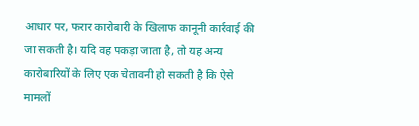आधार पर, फरार कारोबारी के खिलाफ कानूनी कार्रवाई की जा सकती है। यदि वह पकड़ा जाता है, तो यह अन्य कारोबारियों के लिए एक चेतावनी हो सकती है कि ऐसे मामलों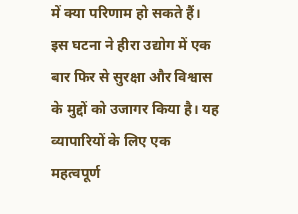में क्या परिणाम हो सकते हैं।
इस घटना ने हीरा उद्योग में एक बार फिर से सुरक्षा और विश्वास के मुद्दों को उजागर किया है। यह व्यापारियों के लिए एक महत्वपूर्ण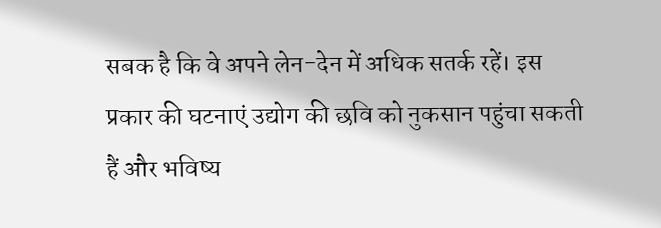सबक है कि वे अपने लेन-देन में अधिक सतर्क रहें। इस प्रकार की घटनाएं उद्योग की छवि को नुकसान पहुंचा सकती हैं और भविष्य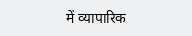में व्यापारिक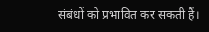संबंधों को प्रभावित कर सकती हैं।